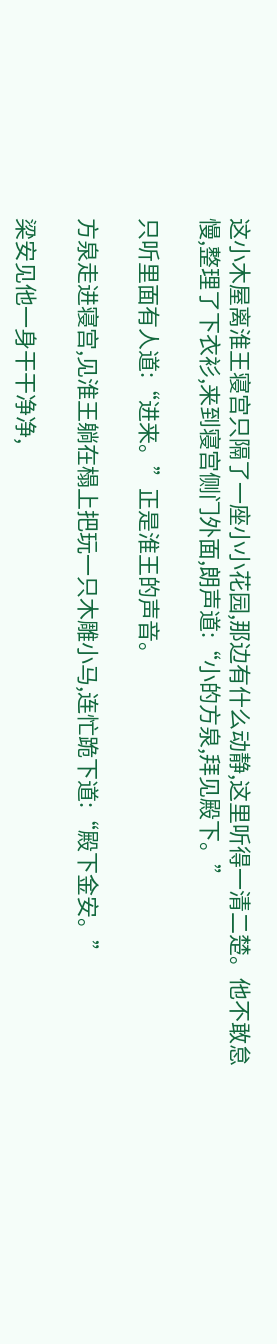这小木屋离淮王寝宫只隔了一座小小花园,那边有什么动静,这里听得一清二楚。他不敢怠慢,整理了下衣衫,来到寝宫侧门外面,朗声道:“小的方泉,拜见殿下。”

只听里面有人道:“进来。”正是淮王的声音。

方泉走进寝宫,见淮王躺在榻上把玩一只木雕小马,连忙跪下道:“殿下金安。”

梁安见他一身干干净净,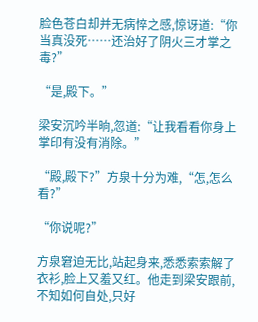脸色苍白却并无病悴之感,惊讶道:“你当真没死……还治好了阴火三才掌之毒?”

“是,殿下。”

梁安沉吟半晌,忽道:“让我看看你身上掌印有没有消除。”

“殿,殿下?”方泉十分为难,“怎,怎么看?”

“你说呢?”

方泉窘迫无比,站起身来,悉悉索索解了衣衫,脸上又羞又红。他走到梁安跟前,不知如何自处,只好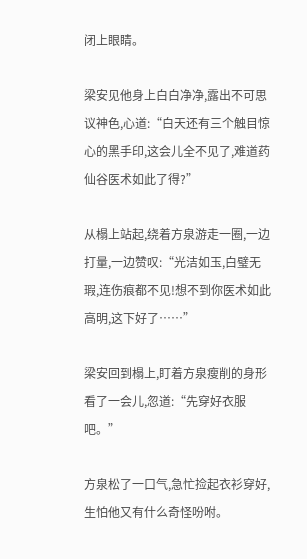闭上眼睛。

梁安见他身上白白净净,露出不可思议神色,心道:“白天还有三个触目惊心的黑手印,这会儿全不见了,难道药仙谷医术如此了得?”

从榻上站起,绕着方泉游走一圈,一边打量,一边赞叹:“光洁如玉,白璧无瑕,连伤痕都不见!想不到你医术如此高明,这下好了……”

梁安回到榻上,盯着方泉瘦削的身形看了一会儿,忽道:“先穿好衣服吧。”

方泉松了一口气,急忙捡起衣衫穿好,生怕他又有什么奇怪吩咐。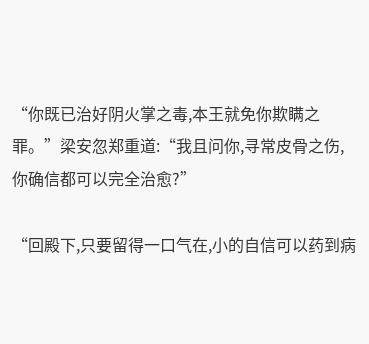“你既已治好阴火掌之毒,本王就免你欺瞒之罪。”梁安忽郑重道:“我且问你,寻常皮骨之伤,你确信都可以完全治愈?”

“回殿下,只要留得一口气在,小的自信可以药到病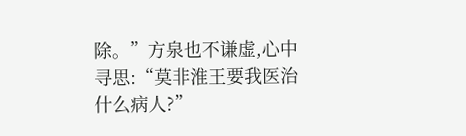除。”方泉也不谦虚,心中寻思:“莫非淮王要我医治什么病人?”